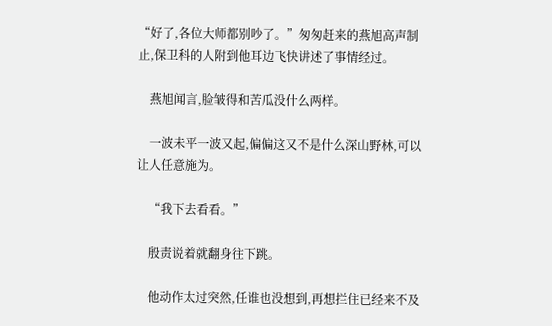“好了,各位大师都别吵了。”匆匆赶来的燕旭高声制止,保卫科的人附到他耳边飞快讲述了事情经过。

    燕旭闻言,脸皱得和苦瓜没什么两样。

    一波未平一波又起,偏偏这又不是什么深山野林,可以让人任意施为。

    “我下去看看。”

    殷责说着就翻身往下跳。

    他动作太过突然,任谁也没想到,再想拦住已经来不及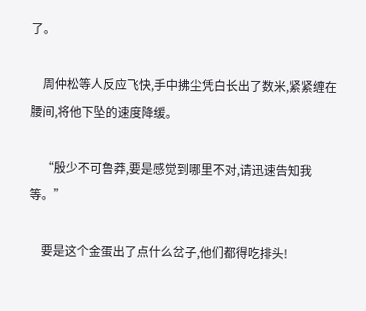了。

    周仲松等人反应飞快,手中拂尘凭白长出了数米,紧紧缠在腰间,将他下坠的速度降缓。

    “殷少不可鲁莽,要是感觉到哪里不对,请迅速告知我等。”

    要是这个金蛋出了点什么岔子,他们都得吃排头!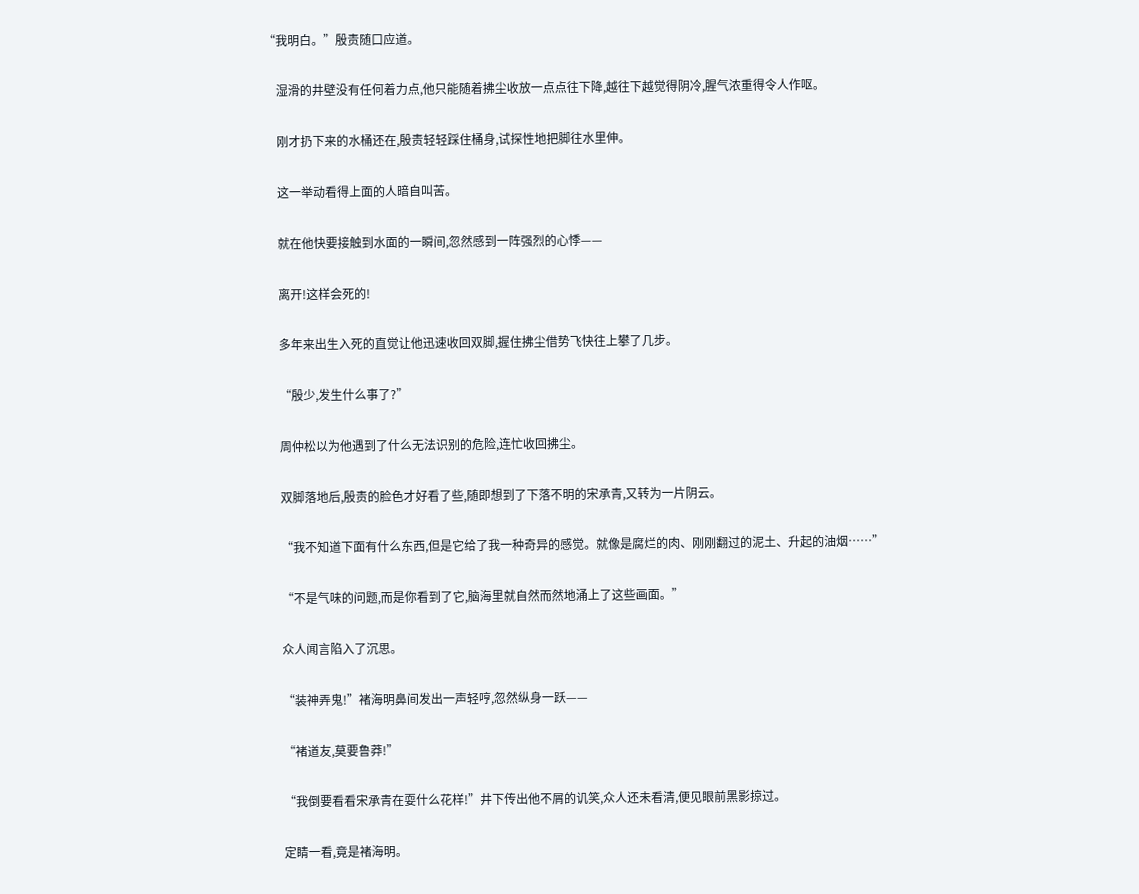“我明白。”殷责随口应道。

    湿滑的井壁没有任何着力点,他只能随着拂尘收放一点点往下降,越往下越觉得阴冷,腥气浓重得令人作呕。

    刚才扔下来的水桶还在,殷责轻轻踩住桶身,试探性地把脚往水里伸。

    这一举动看得上面的人暗自叫苦。

    就在他快要接触到水面的一瞬间,忽然感到一阵强烈的心悸——

    离开!这样会死的!

    多年来出生入死的直觉让他迅速收回双脚,握住拂尘借势飞快往上攀了几步。

    “殷少,发生什么事了?”

    周仲松以为他遇到了什么无法识别的危险,连忙收回拂尘。

    双脚落地后,殷责的脸色才好看了些,随即想到了下落不明的宋承青,又转为一片阴云。

    “我不知道下面有什么东西,但是它给了我一种奇异的感觉。就像是腐烂的肉、刚刚翻过的泥土、升起的油烟……”

    “不是气味的问题,而是你看到了它,脑海里就自然而然地涌上了这些画面。”

    众人闻言陷入了沉思。

    “装神弄鬼!”褚海明鼻间发出一声轻哼,忽然纵身一跃——

    “褚道友,莫要鲁莽!”

    “我倒要看看宋承青在耍什么花样!”井下传出他不屑的讥笑,众人还未看清,便见眼前黑影掠过。

    定睛一看,竟是褚海明。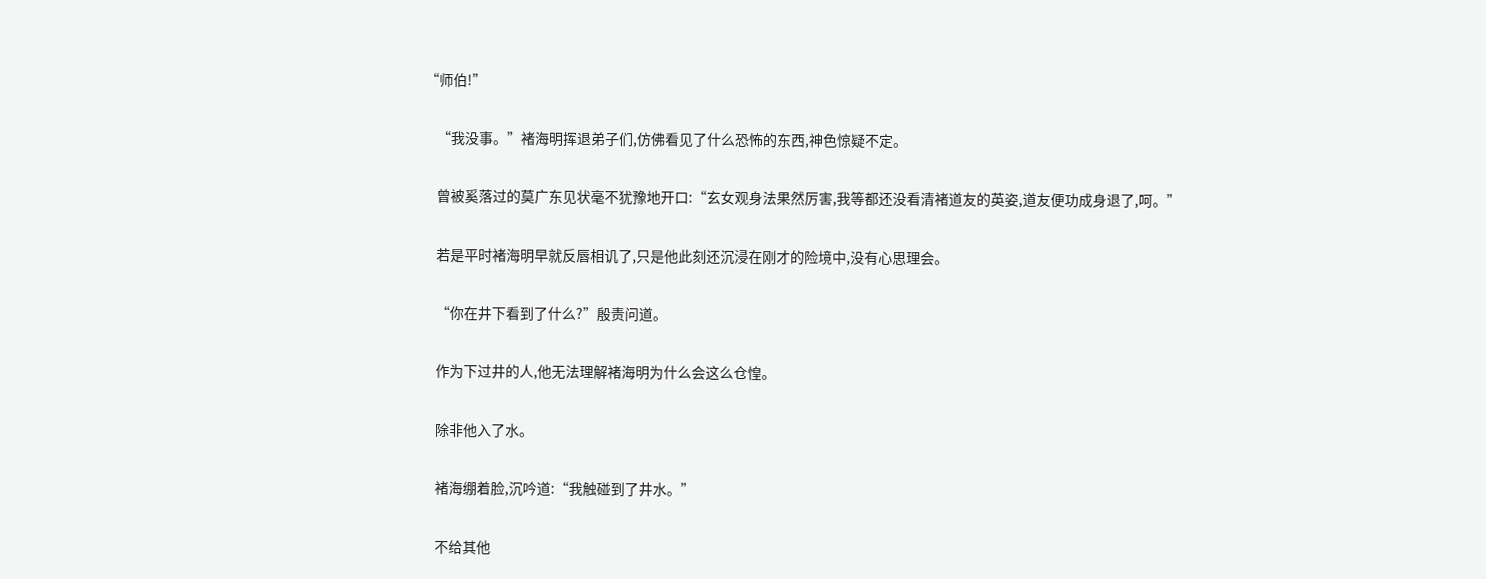“师伯!”

    “我没事。”褚海明挥退弟子们,仿佛看见了什么恐怖的东西,神色惊疑不定。

    曾被奚落过的莫广东见状毫不犹豫地开口:“玄女观身法果然厉害,我等都还没看清褚道友的英姿,道友便功成身退了,呵。”

    若是平时褚海明早就反唇相讥了,只是他此刻还沉浸在刚才的险境中,没有心思理会。

    “你在井下看到了什么?”殷责问道。

    作为下过井的人,他无法理解褚海明为什么会这么仓惶。

    除非他入了水。

    褚海绷着脸,沉吟道:“我触碰到了井水。”

    不给其他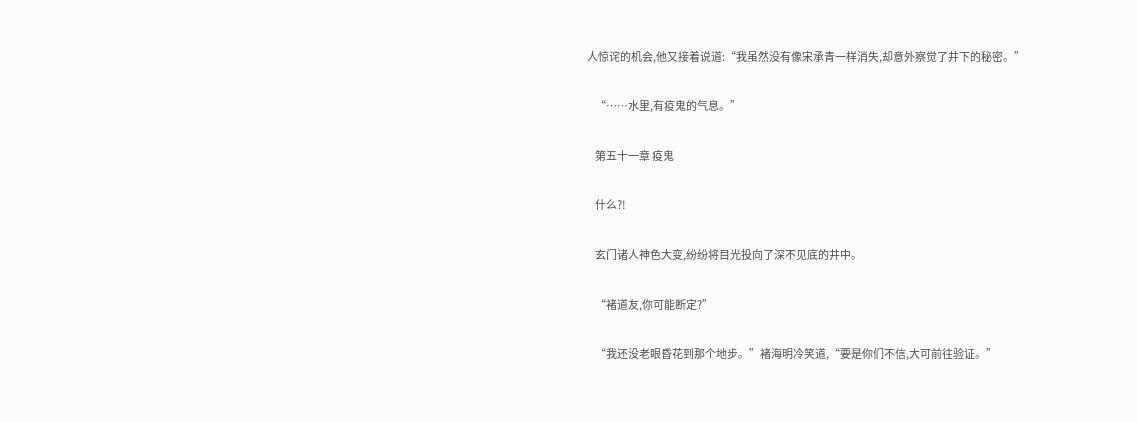人惊诧的机会,他又接着说道:“我虽然没有像宋承青一样消失,却意外察觉了井下的秘密。”

    “……水里,有疫鬼的气息。”

    第五十一章 疫鬼

    什么?!

    玄门诸人神色大变,纷纷将目光投向了深不见底的井中。

    “褚道友,你可能断定?”

    “我还没老眼昏花到那个地步。”褚海明冷笑道,“要是你们不信,大可前往验证。”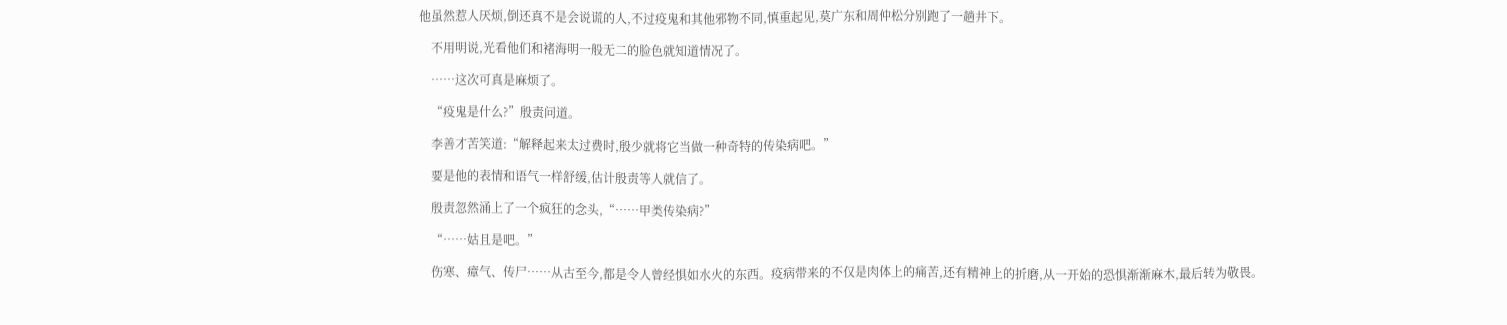他虽然惹人厌烦,倒还真不是会说谎的人,不过疫鬼和其他邪物不同,慎重起见,莫广东和周仲松分别跑了一趟井下。

    不用明说,光看他们和褚海明一般无二的脸色就知道情况了。

    ……这次可真是麻烦了。

    “疫鬼是什么?”殷责问道。

    李善才苦笑道:“解释起来太过费时,殷少就将它当做一种奇特的传染病吧。”

    要是他的表情和语气一样舒缓,估计殷责等人就信了。

    殷责忽然涌上了一个疯狂的念头,“……甲类传染病?”

    “……姑且是吧。”

    伤寒、瘴气、传尸……从古至今,都是令人曾经惧如水火的东西。疫病带来的不仅是肉体上的痛苦,还有精神上的折磨,从一开始的恐惧渐渐麻木,最后转为敬畏。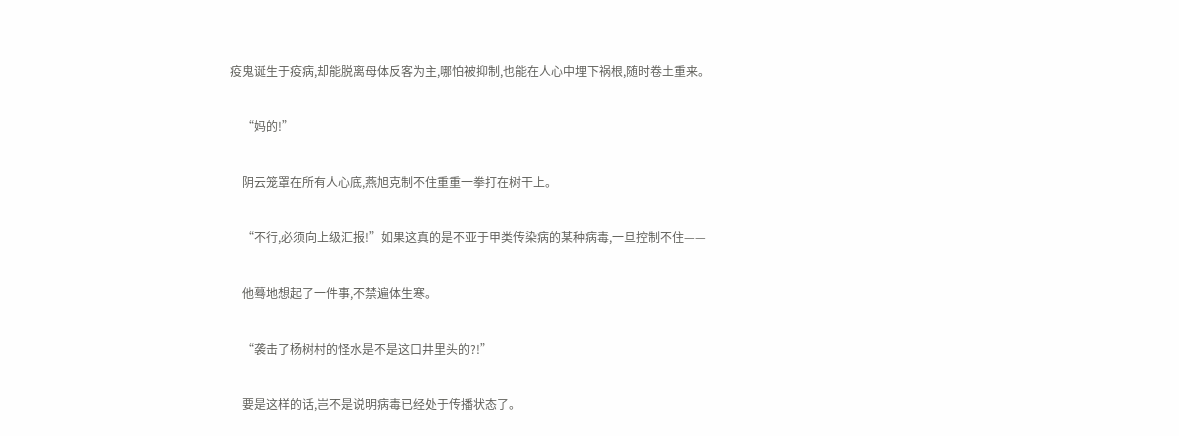疫鬼诞生于疫病,却能脱离母体反客为主,哪怕被抑制,也能在人心中埋下祸根,随时卷土重来。

    “妈的!”

    阴云笼罩在所有人心底,燕旭克制不住重重一拳打在树干上。

    “不行,必须向上级汇报!”如果这真的是不亚于甲类传染病的某种病毒,一旦控制不住——

    他蓦地想起了一件事,不禁遍体生寒。

    “袭击了杨树村的怪水是不是这口井里头的?!”

    要是这样的话,岂不是说明病毒已经处于传播状态了。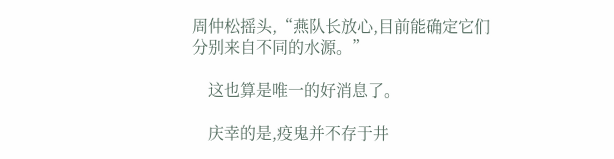周仲松摇头,“燕队长放心,目前能确定它们分别来自不同的水源。”

    这也算是唯一的好消息了。

    庆幸的是,疫鬼并不存于井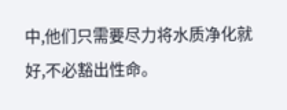中,他们只需要尽力将水质净化就好,不必豁出性命。